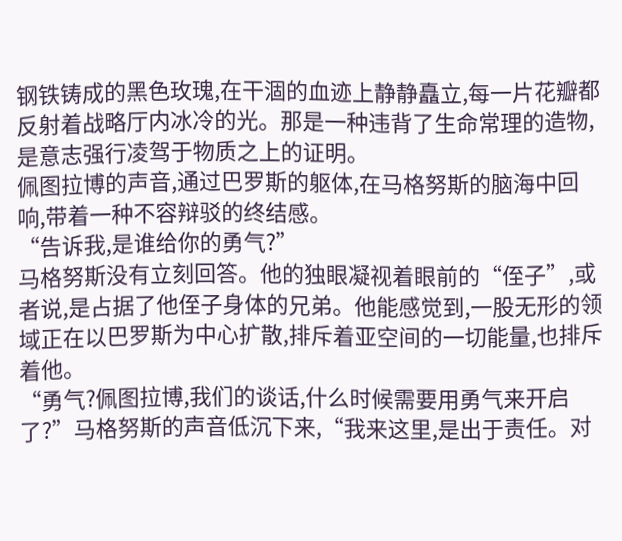钢铁铸成的黑色玫瑰,在干涸的血迹上静静矗立,每一片花瓣都反射着战略厅内冰冷的光。那是一种违背了生命常理的造物,是意志强行凌驾于物质之上的证明。
佩图拉博的声音,通过巴罗斯的躯体,在马格努斯的脑海中回响,带着一种不容辩驳的终结感。
“告诉我,是谁给你的勇气?”
马格努斯没有立刻回答。他的独眼凝视着眼前的“侄子”,或者说,是占据了他侄子身体的兄弟。他能感觉到,一股无形的领域正在以巴罗斯为中心扩散,排斥着亚空间的一切能量,也排斥着他。
“勇气?佩图拉博,我们的谈话,什么时候需要用勇气来开启了?”马格努斯的声音低沉下来,“我来这里,是出于责任。对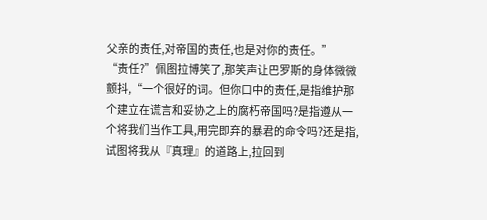父亲的责任,对帝国的责任,也是对你的责任。”
“责任?”佩图拉博笑了,那笑声让巴罗斯的身体微微颤抖,“一个很好的词。但你口中的责任,是指维护那个建立在谎言和妥协之上的腐朽帝国吗?是指遵从一个将我们当作工具,用完即弃的暴君的命令吗?还是指,试图将我从『真理』的道路上,拉回到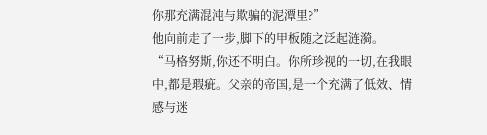你那充满混沌与欺骗的泥潭里?”
他向前走了一步,脚下的甲板随之泛起涟漪。
“马格努斯,你还不明白。你所珍视的一切,在我眼中,都是瑕疵。父亲的帝国,是一个充满了低效、情感与迷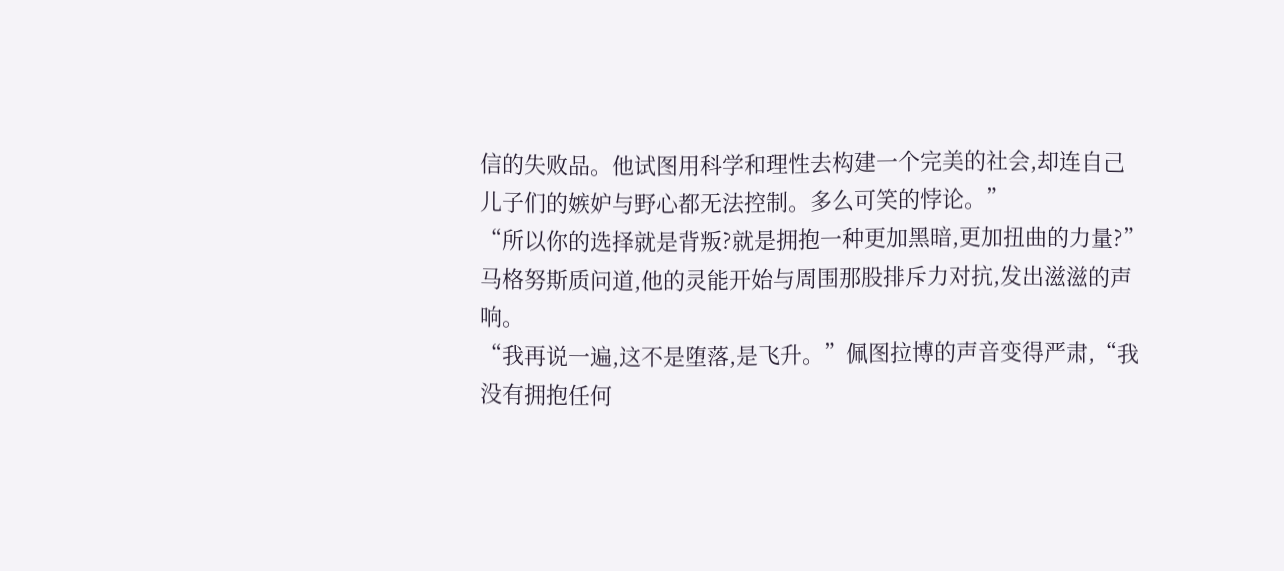信的失败品。他试图用科学和理性去构建一个完美的社会,却连自己儿子们的嫉妒与野心都无法控制。多么可笑的悖论。”
“所以你的选择就是背叛?就是拥抱一种更加黑暗,更加扭曲的力量?”马格努斯质问道,他的灵能开始与周围那股排斥力对抗,发出滋滋的声响。
“我再说一遍,这不是堕落,是飞升。”佩图拉博的声音变得严肃,“我没有拥抱任何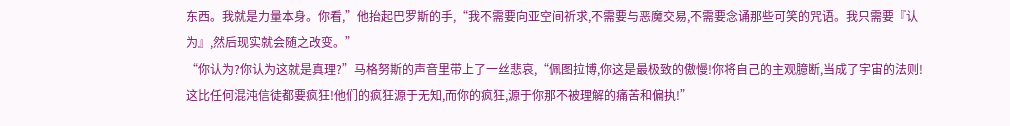东西。我就是力量本身。你看,”他抬起巴罗斯的手,“我不需要向亚空间祈求,不需要与恶魔交易,不需要念诵那些可笑的咒语。我只需要『认为』,然后现实就会随之改变。”
“你认为?你认为这就是真理?”马格努斯的声音里带上了一丝悲哀,“佩图拉博,你这是最极致的傲慢!你将自己的主观臆断,当成了宇宙的法则!这比任何混沌信徒都要疯狂!他们的疯狂源于无知,而你的疯狂,源于你那不被理解的痛苦和偏执!”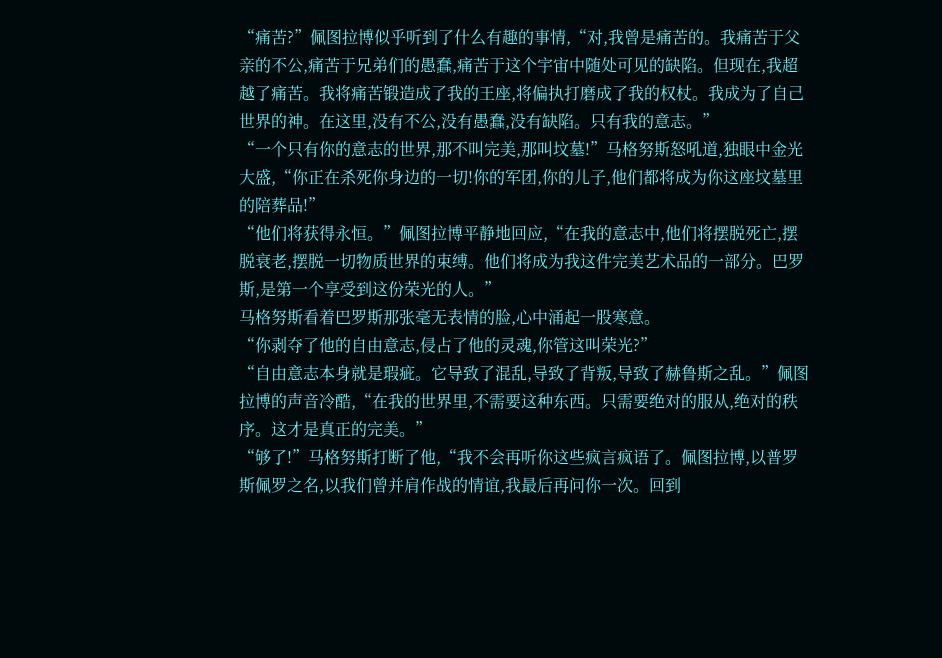“痛苦?”佩图拉博似乎听到了什么有趣的事情,“对,我曾是痛苦的。我痛苦于父亲的不公,痛苦于兄弟们的愚蠢,痛苦于这个宇宙中随处可见的缺陷。但现在,我超越了痛苦。我将痛苦锻造成了我的王座,将偏执打磨成了我的权杖。我成为了自己世界的神。在这里,没有不公,没有愚蠢,没有缺陷。只有我的意志。”
“一个只有你的意志的世界,那不叫完美,那叫坟墓!”马格努斯怒吼道,独眼中金光大盛,“你正在杀死你身边的一切!你的军团,你的儿子,他们都将成为你这座坟墓里的陪葬品!”
“他们将获得永恒。”佩图拉博平静地回应,“在我的意志中,他们将摆脱死亡,摆脱衰老,摆脱一切物质世界的束缚。他们将成为我这件完美艺术品的一部分。巴罗斯,是第一个享受到这份荣光的人。”
马格努斯看着巴罗斯那张毫无表情的脸,心中涌起一股寒意。
“你剥夺了他的自由意志,侵占了他的灵魂,你管这叫荣光?”
“自由意志本身就是瑕疵。它导致了混乱,导致了背叛,导致了赫鲁斯之乱。”佩图拉博的声音冷酷,“在我的世界里,不需要这种东西。只需要绝对的服从,绝对的秩序。这才是真正的完美。”
“够了!”马格努斯打断了他,“我不会再听你这些疯言疯语了。佩图拉博,以普罗斯佩罗之名,以我们曾并肩作战的情谊,我最后再问你一次。回到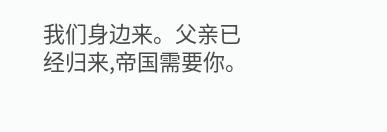我们身边来。父亲已经归来,帝国需要你。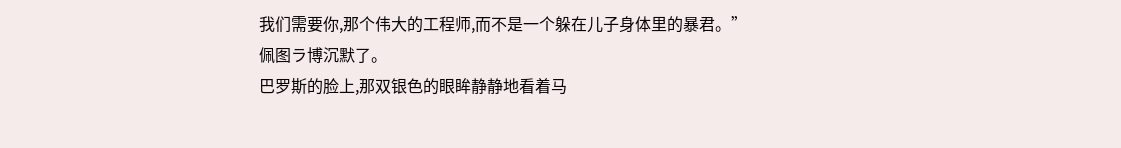我们需要你,那个伟大的工程师,而不是一个躲在儿子身体里的暴君。”
佩图ラ博沉默了。
巴罗斯的脸上,那双银色的眼眸静静地看着马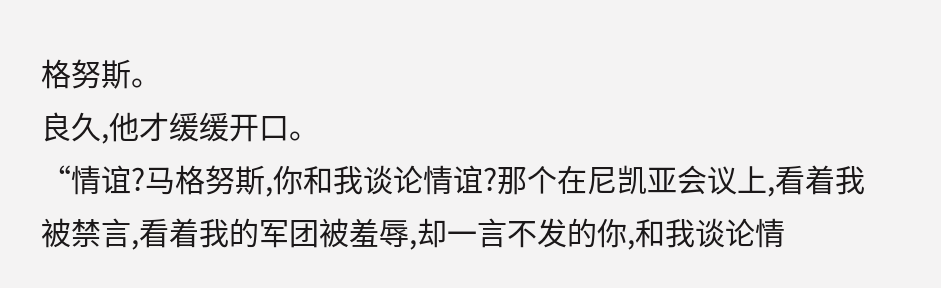格努斯。
良久,他才缓缓开口。
“情谊?马格努斯,你和我谈论情谊?那个在尼凯亚会议上,看着我被禁言,看着我的军团被羞辱,却一言不发的你,和我谈论情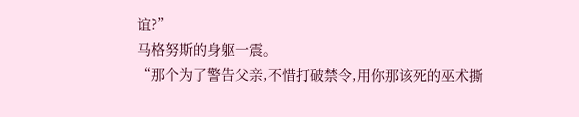谊?”
马格努斯的身躯一震。
“那个为了警告父亲,不惜打破禁令,用你那该死的巫术撕